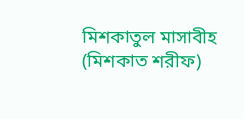মিশকাতুল মাসাবীহ (মিশকাত শরীফ)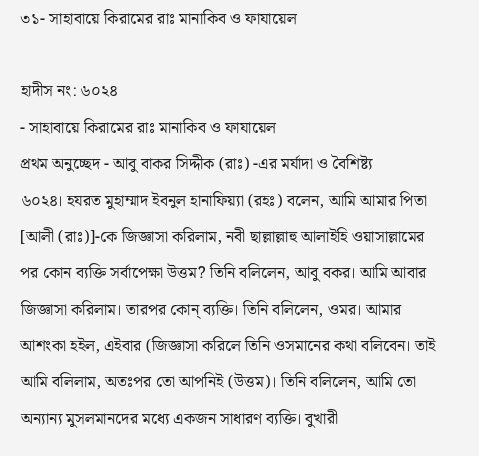৩১- সাহাবায়ে কিরামের রাঃ মানাকিব ও ফাযায়েল

হাদীস নং: ৬০২৪
- সাহাবায়ে কিরামের রাঃ মানাকিব ও ফাযায়েল
প্রথম অনুচ্ছেদ - আবু বাকর সিদ্দীক (রাঃ) -এর মর্যাদা ও বৈশিষ্ট্য
৬০২৪। হযরত মুহাম্মাদ ইবনুল হানাফিয়্যা (রহঃ) বলেন, আমি আমার পিতা [আলী (রাঃ)]-কে জিজ্ঞাসা করিলাম, নবী ছাল্লাল্লাহু আলাইহি ওয়াসাল্লামের পর কোন ব্যক্তি সর্বাপেক্ষা উত্তম? তিনি বলিলেন, আবু বকর। আমি আবার জিজ্ঞাসা করিলাম। তারপর কোন্ ব্যক্তি। তিনি বলিলেন, ওমর। আমার আশংকা হইল, এইবার (জিজ্ঞাসা করিলে তিনি ওসমানের কথা বলিবেন। তাই আমি বলিলাম, অতঃপর তো আপনিই (উত্তম)। তিনি বলিলেন, আমি তো অন্যান্য মুসলমানদের মধ্যে একজন সাধারণ ব্যক্তি। বুখারী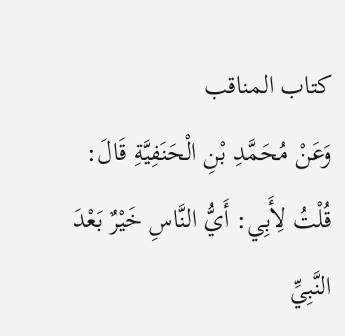كتاب المناقب
وَعَنْ مُحَمَّدِ بْنِ الْحَنَفِيَّةِ قَالَ: قُلْتُ لِأَبِي: أَيُّ النَّاسِ خَيْرٌ بَعْدَ النَّبِيِّ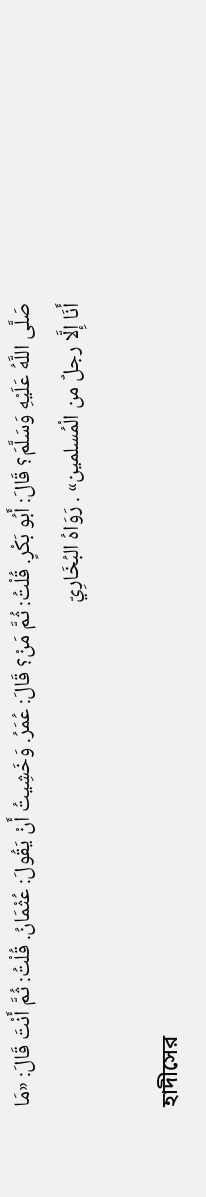صَلَّى اللَّهُ عَلَيْهِ وَسَلَّمَ؟ قَالَ: أَبُو بَكْرٍ. قُلْتُ: ثُمَّ مَنْ؟ قَالَ: عُمَرُ. وَخَشِيتُ أَنْ يَقُولَ: عُثْمَانُ. قُلْتُ: ثُمَّ أَنْتَ قَالَ: «مَا أَنَا إِلَّا رجلٌ من الْمُسلمين» . رَوَاهُ البُخَارِيّ

হাদীসের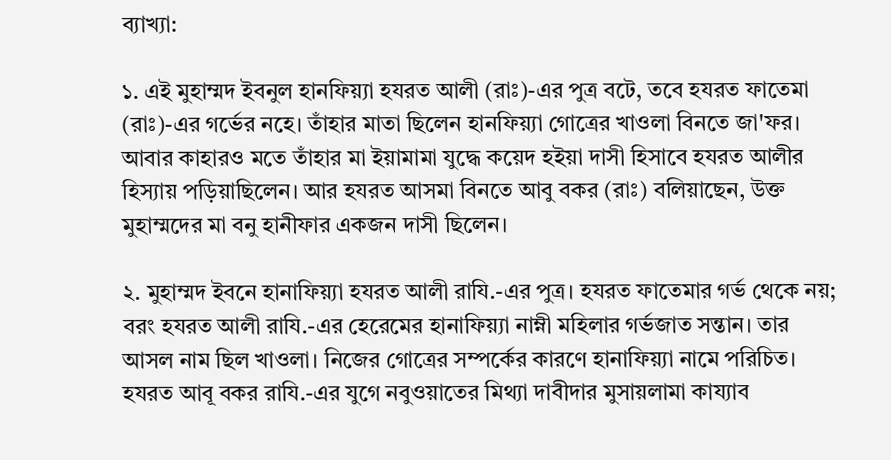ব্যাখ্যা:

১. এই মুহাম্মদ ইবনুল হানফিয়্যা হযরত আলী (রাঃ)-এর পুত্র বটে, তবে হযরত ফাতেমা (রাঃ)-এর গর্ভের নহে। তাঁহার মাতা ছিলেন হানফিয়্যা গোত্রের খাওলা বিনতে জা'ফর। আবার কাহারও মতে তাঁহার মা ইয়ামামা যুদ্ধে কয়েদ হইয়া দাসী হিসাবে হযরত আলীর হিস্যায় পড়িয়াছিলেন। আর হযরত আসমা বিনতে আবু বকর (রাঃ) বলিয়াছেন, উক্ত মুহাম্মদের মা বনু হানীফার একজন দাসী ছিলেন।

২. মুহাম্মদ ইবনে হানাফিয়্যা হযরত আলী রাযি.-এর পুত্র। হযরত ফাতেমার গর্ভ থেকে নয়; বরং হযরত আলী রাযি.-এর হেরেমের হানাফিয়্যা নাম্নী মহিলার গর্ভজাত সন্তান। তার আসল নাম ছিল খাওলা। নিজের গোত্রের সম্পর্কের কারণে হানাফিয়্যা নামে পরিচিত। হযরত আবূ বকর রাযি.-এর যুগে নবুওয়াতের মিথ্যা দাবীদার মুসায়লামা কায্যাব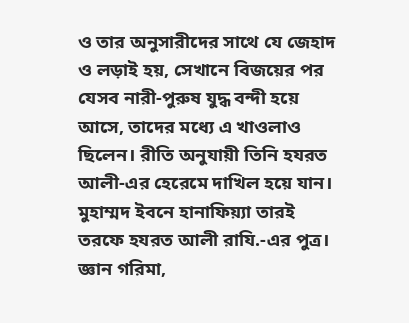ও তার অনুসারীদের সাথে যে জেহাদ ও লড়াই হয়, সেখানে বিজয়ের পর যেসব নারী-পুরুষ যুদ্ধ বন্দী হয়ে আসে, তাদের মধ্যে এ খাওলাও ছিলেন। রীতি অনুযায়ী তিনি হযরত আলী-এর হেরেমে দাখিল হয়ে যান। মুহাম্মদ ইবনে হানাফিয়্যা তারই তরফে হযরত আলী রাযি.-এর পুত্র। জ্ঞান গরিমা,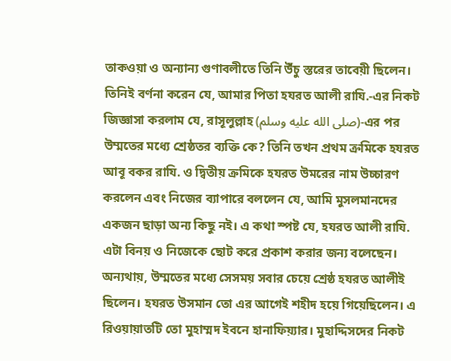তাকওয়া ও অন্যান্য গুণাবলীতে তিনি উঁচু স্তরের তাবেয়ী ছিলেন। তিনিই বর্ণনা করেন যে, আমার পিতা হযরত আলী রাযি.-এর নিকট জিজ্ঞাসা করলাম যে, রাসূলুল্লাহ (صلى الله عليه وسلم)-এর পর উম্মতের মধ্যে শ্রেষ্ঠতর ব্যক্তি কে? তিনি তখন প্রথম ক্রমিকে হযরত আবূ বকর রাযি. ও দ্বিতীয় ক্রমিকে হযরত উমরের নাম উচ্চারণ করলেন এবং নিজের ব্যাপারে বললেন যে, আমি মুসলমানদের একজন ছাড়া অন্য কিছু নই। এ কথা স্পষ্ট যে, হযরত আলী রাযি. এটা বিনয় ও নিজেকে ছোট করে প্রকাশ করার জন্য বলেছেন। অন্যথায়, উম্মতের মধ্যে সেসময় সবার চেয়ে শ্রেষ্ঠ হযরত আলীই ছিলেন। হযরত উসমান তো এর আগেই শহীদ হয়ে গিয়েছিলেন। এ রিওয়ায়াতটি তো মুহাম্মদ ইবনে হানাফিয়্যার। মুহাদ্দিসদের নিকট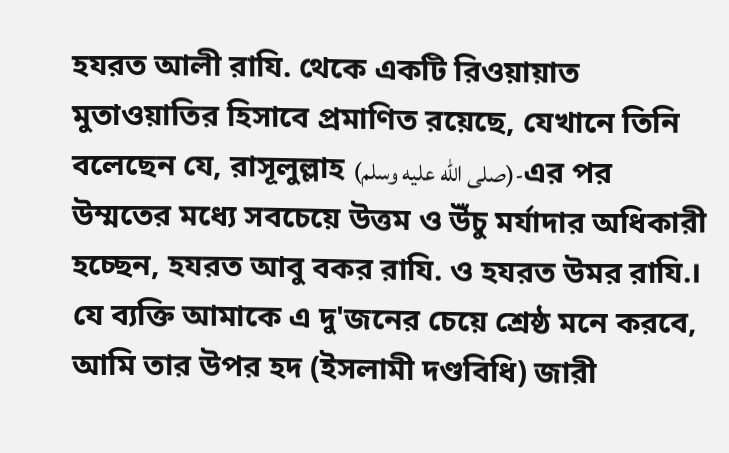হযরত আলী রাযি. থেকে একটি রিওয়ায়াত মুতাওয়াতির হিসাবে প্রমাণিত রয়েছে, যেখানে তিনি বলেছেন যে, রাসূলুল্লাহ (صلى الله عليه وسلم)-এর পর উম্মতের মধ্যে সবচেয়ে উত্তম ও উঁচু মর্যাদার অধিকারী হচ্ছেন, হযরত আবু বকর রাযি. ও হযরত উমর রাযি.। যে ব্যক্তি আমাকে এ দু'জনের চেয়ে শ্রেষ্ঠ মনে করবে, আমি তার উপর হদ (ইসলামী দণ্ডবিধি) জারী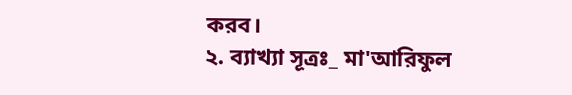করব।
২. ব্যাখ্যা সূত্রঃ_ মা'আরিফুল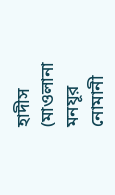হাদীস (মাওলানা মনযূর নোমানী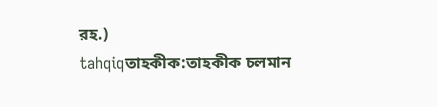রহ.)
tahqiqতাহকীক:তাহকীক চলমান